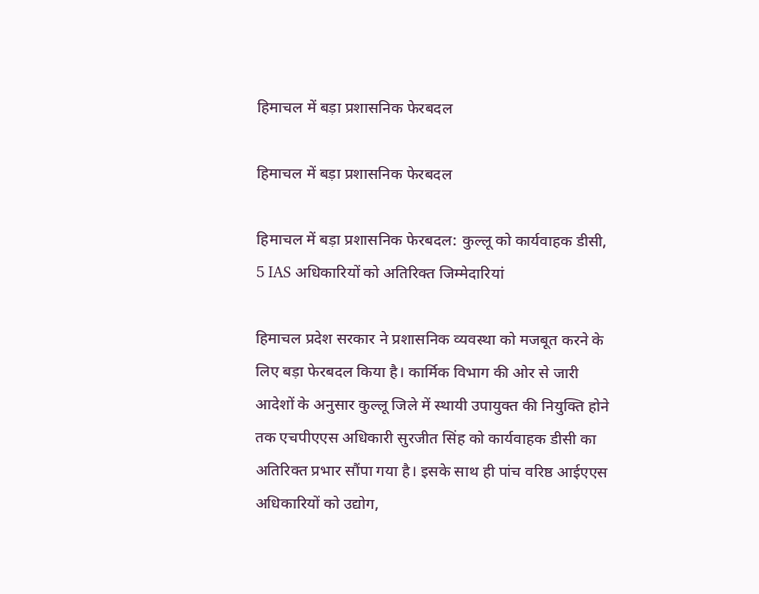हिमाचल में बड़ा प्रशासनिक फेरबदल

हिमाचल में बड़ा प्रशासनिक फेरबदल

हिमाचल में बड़ा प्रशासनिक फेरबदल: कुल्लू को कार्यवाहक डीसी, 5 IAS अधिकारियों को अतिरिक्त जिम्मेदारियां

हिमाचल प्रदेश सरकार ने प्रशासनिक व्यवस्था को मजबूत करने के लिए बड़ा फेरबदल किया है। कार्मिक विभाग की ओर से जारी आदेशों के अनुसार कुल्लू जिले में स्थायी उपायुक्त की नियुक्ति होने तक एचपीएएस अधिकारी सुरजीत सिंह को कार्यवाहक डीसी का अतिरिक्त प्रभार सौंपा गया है। इसके साथ ही पांच वरिष्ठ आईएएस अधिकारियों को उद्योग,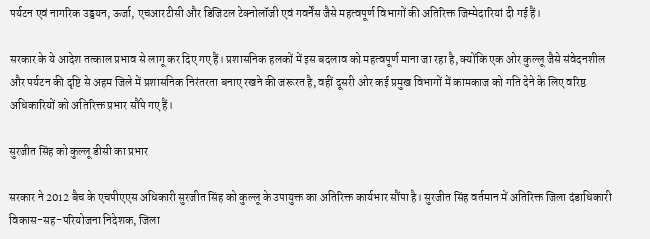पर्यटन एवं नागरिक उड्डयन, ऊर्जा, एचआरटीसी और डिजिटल टेक्नोलॉजी एवं गवर्नेंस जैसे महत्वपूर्ण विभागों की अतिरिक्त जिम्मेदारियां दी गई हैं।

सरकार के ये आदेश तत्काल प्रभाव से लागू कर दिए गए हैं। प्रशासनिक हलकों में इस बदलाव को महत्वपूर्ण माना जा रहा है, क्योंकि एक ओर कुल्लू जैसे संवेदनशील और पर्यटन की दृष्टि से अहम जिले में प्रशासनिक निरंतरता बनाए रखने की जरूरत है, वहीं दूसरी ओर कई प्रमुख विभागों में कामकाज को गति देने के लिए वरिष्ठ अधिकारियों को अतिरिक्त प्रभार सौंपे गए हैं।

सुरजीत सिंह को कुल्लू डीसी का प्रभार

सरकार ने 2012 बैच के एचपीएएस अधिकारी सुरजीत सिंह को कुल्लू के उपायुक्त का अतिरिक्त कार्यभार सौंपा है। सुरजीत सिंह वर्तमान में अतिरिक्त जिला दंडाधिकारी विकास-सह-परियोजना निदेशक, जिला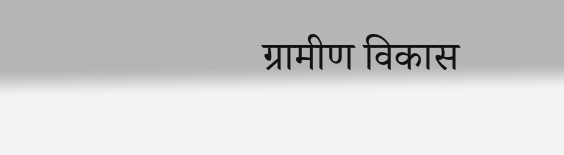ग्रामीण विकास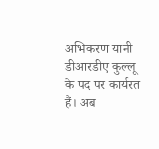अभिकरण यानी डीआरडीए कुल्लू के पद पर कार्यरत हैं। अब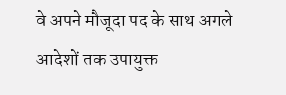वे अपने मौजूदा पद के साथ अगले आदेशों तक उपायुक्त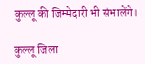कुल्लू की जिम्मेदारी भी संभालेंगे।

कुल्लू जिला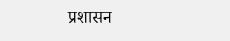प्रशासन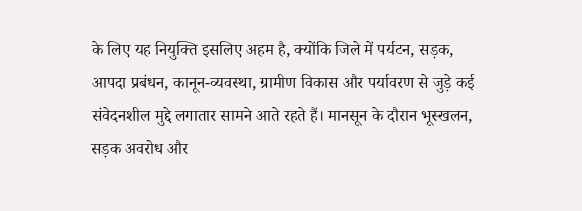के लिए यह नियुक्ति इसलिए अहम है, क्योंकि जिले में पर्यटन, सड़क, आपदा प्रबंधन, कानून-व्यवस्था, ग्रामीण विकास और पर्यावरण से जुड़े कई संवेदनशील मुद्दे लगातार सामने आते रहते हैं। मानसून के दौरान भूस्खलन, सड़क अवरोध और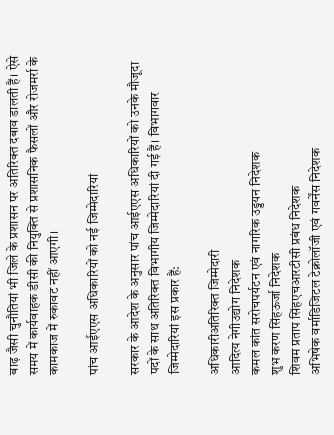बाढ़ जैसी चुनौतियां भी जिले के प्रशासन पर अतिरिक्त दबाव डालती हैं। ऐसे समय में कार्यवाहक डीसी की नियुक्ति से प्रशासनिक फैसलों और रोजमर्रा के कामकाज में रुकावट नहीं आएगी।

पांच आईएएस अधिकारियों को नई जिम्मेदारियां

सरकार के आदेश के अनुसार पांच आईएएस अधिकारियों को उनके मौजूदा पदों के साथ अतिरिक्त विभागीय जिम्मेदारियां दी गई हैं। विभागवार जिम्मेदारियां इस प्रकार हैं:

अधिकारीअतिरिक्त जिम्मेदारी
आदित्य नेगीउद्योग निदेशक
कमल कांत सरोचपर्यटन एवं नागरिक उड्डयन निदेशक
शुभ करण सिंहऊर्जा निदेशक
शिवम प्रताप सिंहएचआरटीसी प्रबंध निदेशक
अभिषेक वर्माडिजिटल टेक्नोलॉजी एवं गवर्नेंस निदेशक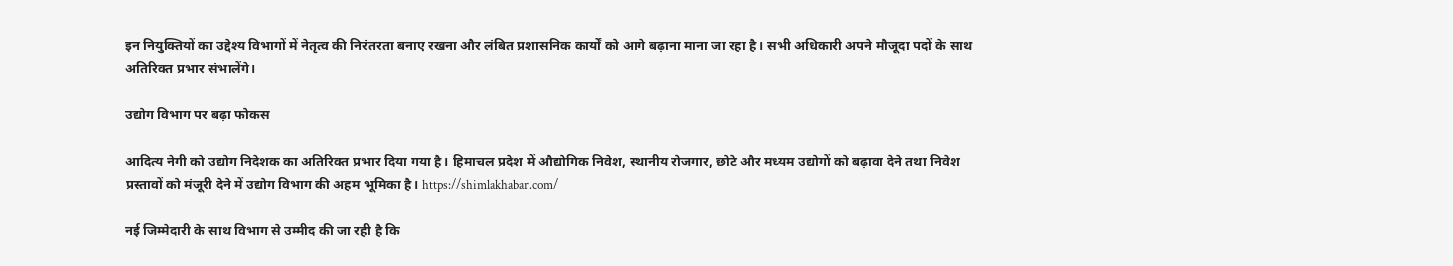इन नियुक्तियों का उद्देश्य विभागों में नेतृत्व की निरंतरता बनाए रखना और लंबित प्रशासनिक कार्यों को आगे बढ़ाना माना जा रहा है। सभी अधिकारी अपने मौजूदा पदों के साथ अतिरिक्त प्रभार संभालेंगे।

उद्योग विभाग पर बढ़ा फोकस

आदित्य नेगी को उद्योग निदेशक का अतिरिक्त प्रभार दिया गया है। हिमाचल प्रदेश में औद्योगिक निवेश, स्थानीय रोजगार, छोटे और मध्यम उद्योगों को बढ़ावा देने तथा निवेश प्रस्तावों को मंजूरी देने में उद्योग विभाग की अहम भूमिका है। https://shimlakhabar.com/

नई जिम्मेदारी के साथ विभाग से उम्मीद की जा रही है कि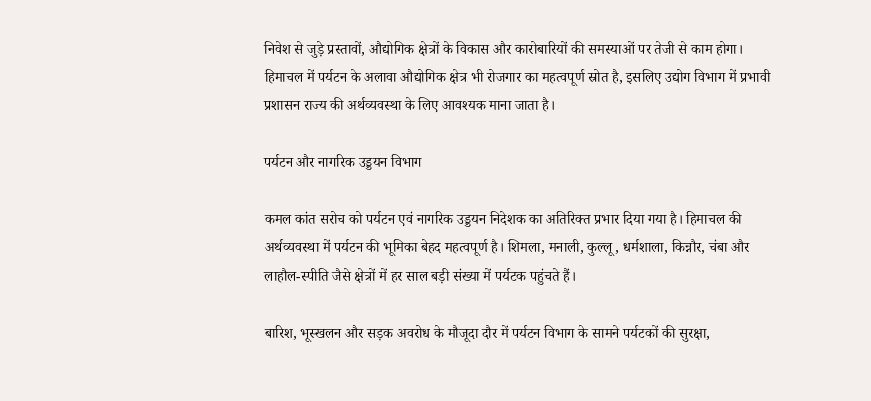निवेश से जुड़े प्रस्तावों, औद्योगिक क्षेत्रों के विकास और कारोबारियों की समस्याओं पर तेजी से काम होगा। हिमाचल में पर्यटन के अलावा औद्योगिक क्षेत्र भी रोजगार का महत्वपूर्ण स्रोत है, इसलिए उद्योग विभाग में प्रभावी प्रशासन राज्य की अर्थव्यवस्था के लिए आवश्यक माना जाता है।

पर्यटन और नागरिक उड्डयन विभाग

कमल कांत सरोच को पर्यटन एवं नागरिक उड्डयन निदेशक का अतिरिक्त प्रभार दिया गया है। हिमाचल की अर्थव्यवस्था में पर्यटन की भूमिका बेहद महत्वपूर्ण है। शिमला, मनाली, कुल्लू, धर्मशाला, किन्नौर, चंबा और लाहौल-स्पीति जैसे क्षेत्रों में हर साल बड़ी संख्या में पर्यटक पहुंचते हैं।

बारिश, भूस्खलन और सड़क अवरोध के मौजूदा दौर में पर्यटन विभाग के सामने पर्यटकों की सुरक्षा,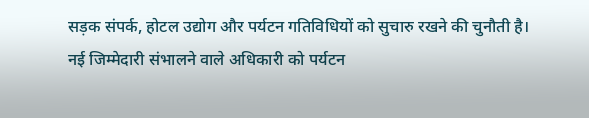सड़क संपर्क, होटल उद्योग और पर्यटन गतिविधियों को सुचारु रखने की चुनौती है। नई जिम्मेदारी संभालने वाले अधिकारी को पर्यटन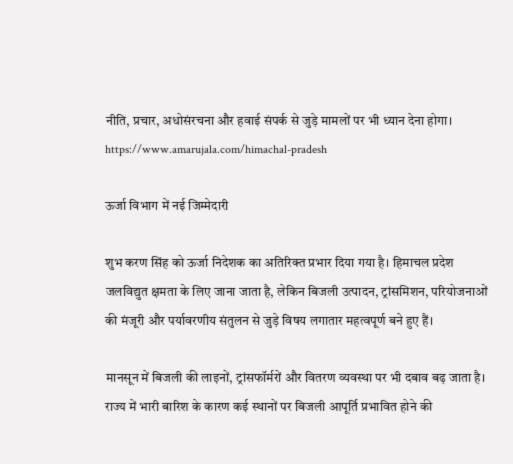नीति, प्रचार, अधोसंरचना और हवाई संपर्क से जुड़े मामलों पर भी ध्यान देना होगा। https://www.amarujala.com/himachal-pradesh

ऊर्जा विभाग में नई जिम्मेदारी

शुभ करण सिंह को ऊर्जा निदेशक का अतिरिक्त प्रभार दिया गया है। हिमाचल प्रदेश जलविद्युत क्षमता के लिए जाना जाता है, लेकिन बिजली उत्पादन, ट्रांसमिशन, परियोजनाओं की मंजूरी और पर्यावरणीय संतुलन से जुड़े विषय लगातार महत्वपूर्ण बने हुए हैं।

मानसून में बिजली की लाइनों, ट्रांसफॉर्मरों और वितरण व्यवस्था पर भी दबाव बढ़ जाता है। राज्य में भारी बारिश के कारण कई स्थानों पर बिजली आपूर्ति प्रभावित होने की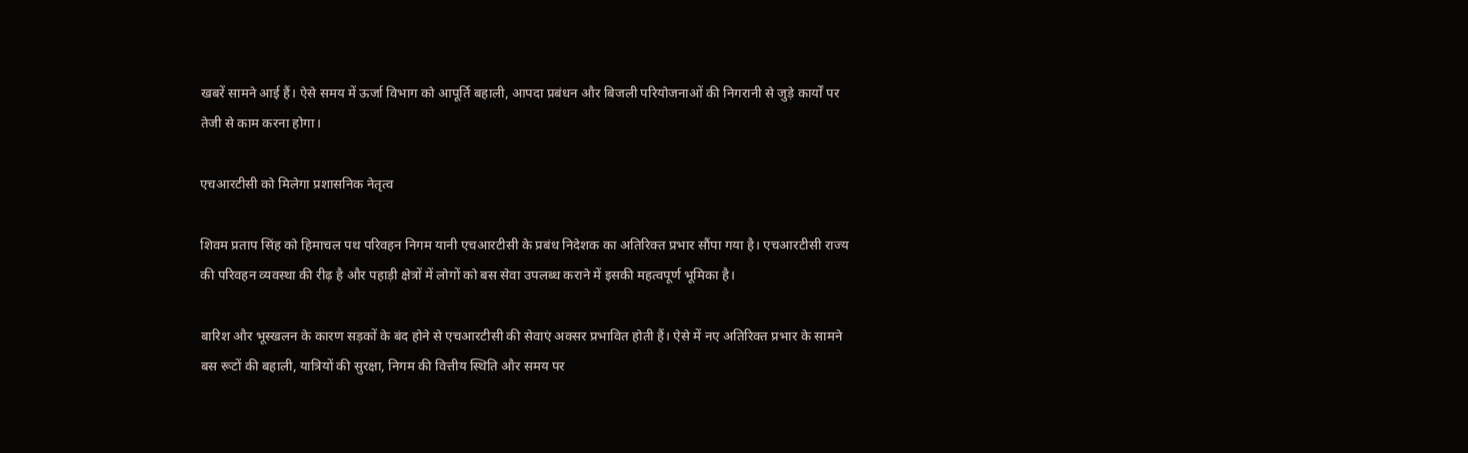खबरें सामने आई हैं। ऐसे समय में ऊर्जा विभाग को आपूर्ति बहाली, आपदा प्रबंधन और बिजली परियोजनाओं की निगरानी से जुड़े कार्यों पर तेजी से काम करना होगा।

एचआरटीसी को मिलेगा प्रशासनिक नेतृत्व

शिवम प्रताप सिंह को हिमाचल पथ परिवहन निगम यानी एचआरटीसी के प्रबंध निदेशक का अतिरिक्त प्रभार सौंपा गया है। एचआरटीसी राज्य की परिवहन व्यवस्था की रीढ़ है और पहाड़ी क्षेत्रों में लोगों को बस सेवा उपलब्ध कराने में इसकी महत्वपूर्ण भूमिका है।

बारिश और भूस्खलन के कारण सड़कों के बंद होने से एचआरटीसी की सेवाएं अक्सर प्रभावित होती हैं। ऐसे में नए अतिरिक्त प्रभार के सामने बस रूटों की बहाली, यात्रियों की सुरक्षा, निगम की वित्तीय स्थिति और समय पर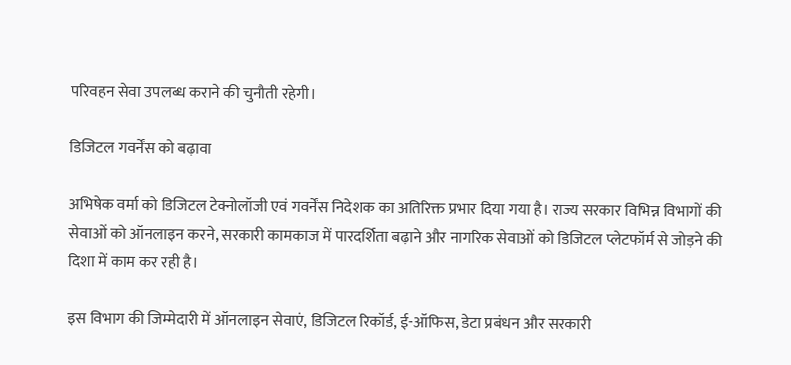परिवहन सेवा उपलब्ध कराने की चुनौती रहेगी।

डिजिटल गवर्नेंस को बढ़ावा

अभिषेक वर्मा को डिजिटल टेक्नोलॉजी एवं गवर्नेंस निदेशक का अतिरिक्त प्रभार दिया गया है। राज्य सरकार विभिन्न विभागों की सेवाओं को ऑनलाइन करने, सरकारी कामकाज में पारदर्शिता बढ़ाने और नागरिक सेवाओं को डिजिटल प्लेटफॉर्म से जोड़ने की दिशा में काम कर रही है।

इस विभाग की जिम्मेदारी में ऑनलाइन सेवाएं, डिजिटल रिकॉर्ड, ई-ऑफिस, डेटा प्रबंधन और सरकारी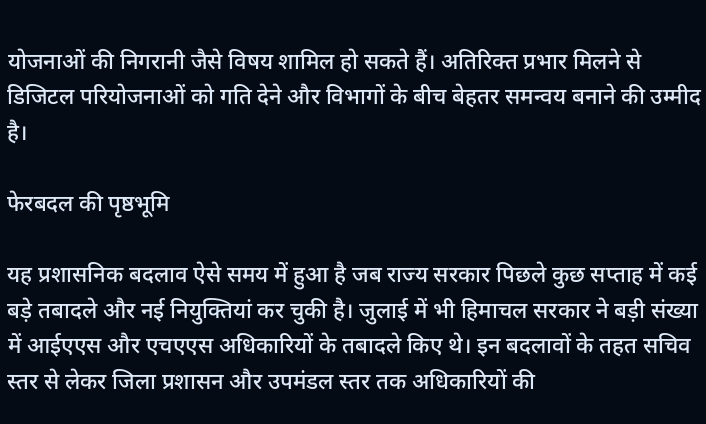योजनाओं की निगरानी जैसे विषय शामिल हो सकते हैं। अतिरिक्त प्रभार मिलने से डिजिटल परियोजनाओं को गति देने और विभागों के बीच बेहतर समन्वय बनाने की उम्मीद है।

फेरबदल की पृष्ठभूमि

यह प्रशासनिक बदलाव ऐसे समय में हुआ है जब राज्य सरकार पिछले कुछ सप्ताह में कई बड़े तबादले और नई नियुक्तियां कर चुकी है। जुलाई में भी हिमाचल सरकार ने बड़ी संख्या में आईएएस और एचएएस अधिकारियों के तबादले किए थे। इन बदलावों के तहत सचिव स्तर से लेकर जिला प्रशासन और उपमंडल स्तर तक अधिकारियों की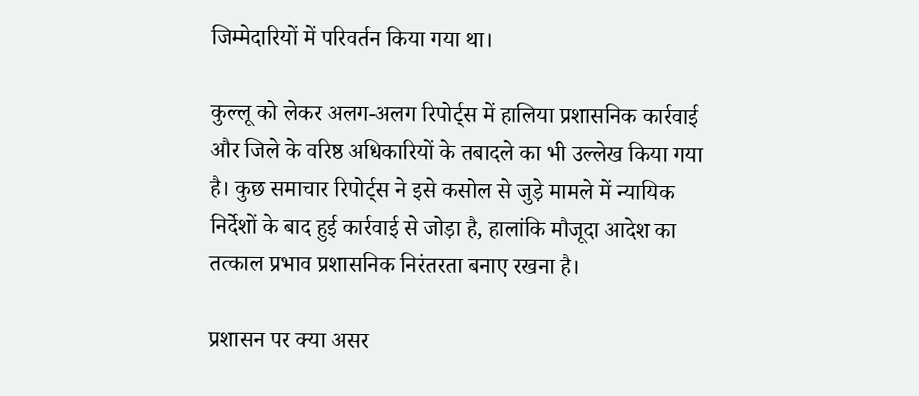जिम्मेदारियों में परिवर्तन किया गया था।

कुल्लू को लेकर अलग-अलग रिपोर्ट्स में हालिया प्रशासनिक कार्रवाई और जिले के वरिष्ठ अधिकारियों के तबादले का भी उल्लेख किया गया है। कुछ समाचार रिपोर्ट्स ने इसे कसोल से जुड़े मामले में न्यायिक निर्देशों के बाद हुई कार्रवाई से जोड़ा है, हालांकि मौजूदा आदेश का तत्काल प्रभाव प्रशासनिक निरंतरता बनाए रखना है।

प्रशासन पर क्या असर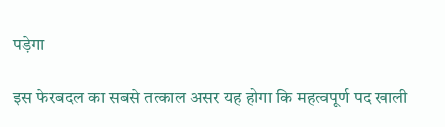पड़ेगा

इस फेरबदल का सबसे तत्काल असर यह होगा कि महत्वपूर्ण पद खाली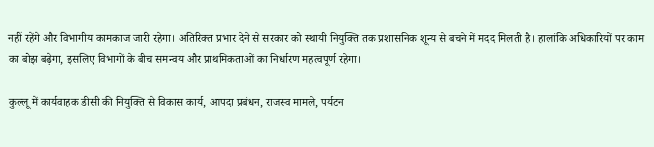नहीं रहेंगे और विभागीय कामकाज जारी रहेगा। अतिरिक्त प्रभार देने से सरकार को स्थायी नियुक्ति तक प्रशासनिक शून्य से बचने में मदद मिलती है। हालांकि अधिकारियों पर काम का बोझ बढ़ेगा, इसलिए विभागों के बीच समन्वय और प्राथमिकताओं का निर्धारण महत्वपूर्ण रहेगा।

कुल्लू में कार्यवाहक डीसी की नियुक्ति से विकास कार्य, आपदा प्रबंधन, राजस्व मामले, पर्यटन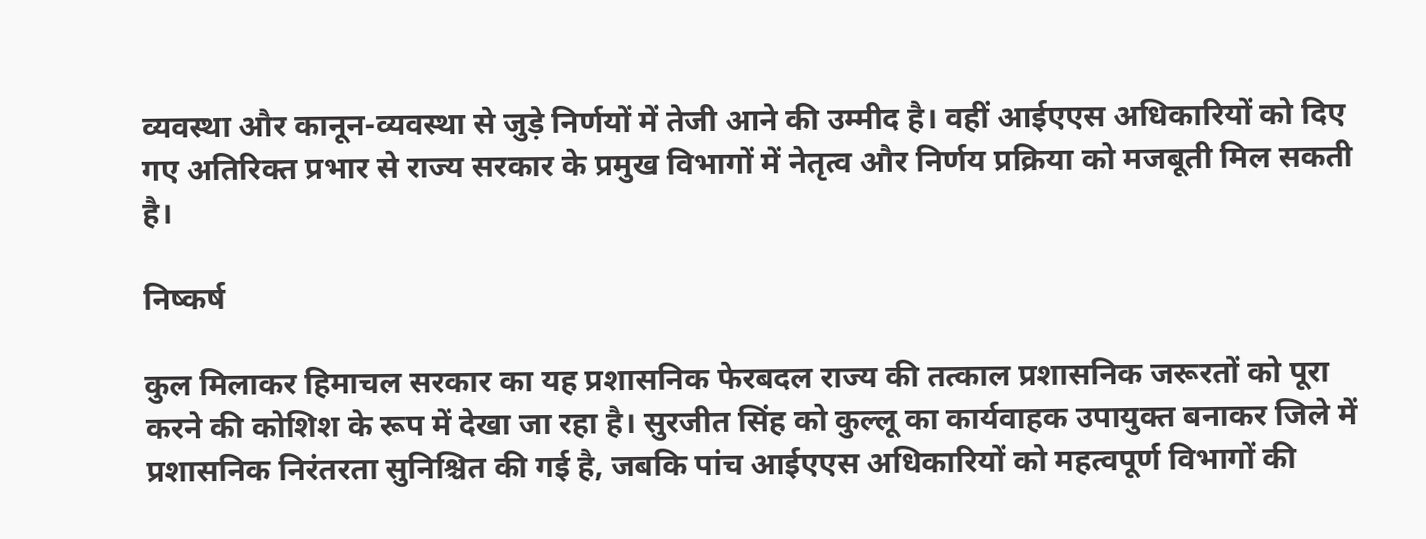व्यवस्था और कानून-व्यवस्था से जुड़े निर्णयों में तेजी आने की उम्मीद है। वहीं आईएएस अधिकारियों को दिए गए अतिरिक्त प्रभार से राज्य सरकार के प्रमुख विभागों में नेतृत्व और निर्णय प्रक्रिया को मजबूती मिल सकती है।

निष्कर्ष

कुल मिलाकर हिमाचल सरकार का यह प्रशासनिक फेरबदल राज्य की तत्काल प्रशासनिक जरूरतों को पूरा करने की कोशिश के रूप में देखा जा रहा है। सुरजीत सिंह को कुल्लू का कार्यवाहक उपायुक्त बनाकर जिले में प्रशासनिक निरंतरता सुनिश्चित की गई है, जबकि पांच आईएएस अधिकारियों को महत्वपूर्ण विभागों की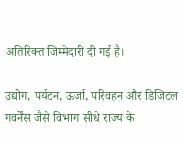अतिरिक्त जिम्मेदारी दी गई है।

उद्योग, पर्यटन, ऊर्जा, परिवहन और डिजिटल गवर्नेंस जैसे विभाग सीधे राज्य के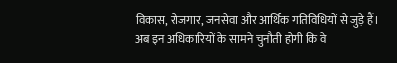विकास, रोजगार, जनसेवा और आर्थिक गतिविधियों से जुड़े हैं। अब इन अधिकारियों के सामने चुनौती होगी कि वे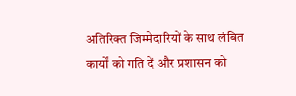अतिरिक्त जिम्मेदारियों के साथ लंबित कार्यों को गति दें और प्रशासन को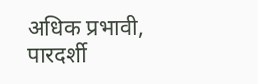अधिक प्रभावी, पारदर्शी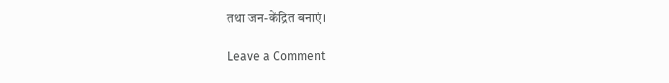तथा जन-केंद्रित बनाएं।

Leave a Comment